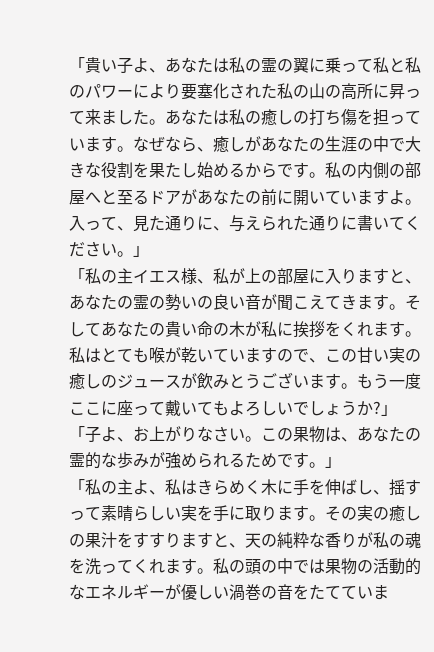「貴い子よ、あなたは私の霊の翼に乗って私と私のパワーにより要塞化された私の山の高所に昇って来ました。あなたは私の癒しの打ち傷を担っています。なぜなら、癒しがあなたの生涯の中で大きな役割を果たし始めるからです。私の内側の部屋へと至るドアがあなたの前に開いていますよ。入って、見た通りに、与えられた通りに書いてください。」
「私の主イエス様、私が上の部屋に入りますと、あなたの霊の勢いの良い音が聞こえてきます。そしてあなたの貴い命の木が私に挨拶をくれます。私はとても喉が乾いていますので、この甘い実の癒しのジュースが飲みとうございます。もう一度ここに座って戴いてもよろしいでしょうか?」
「子よ、お上がりなさい。この果物は、あなたの霊的な歩みが強められるためです。」
「私の主よ、私はきらめく木に手を伸ばし、揺すって素晴らしい実を手に取ります。その実の癒しの果汁をすすりますと、天の純粋な香りが私の魂を洗ってくれます。私の頭の中では果物の活動的なエネルギーが優しい渦巻の音をたてていま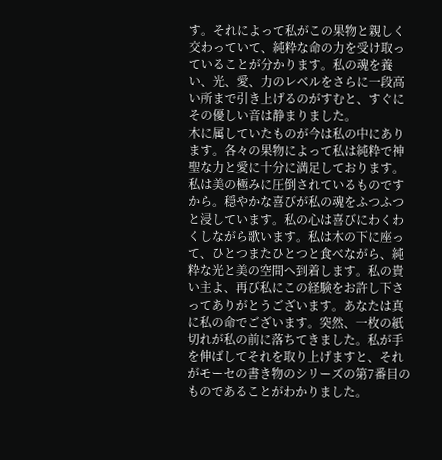す。それによって私がこの果物と親しく交わっていて、純粋な命の力を受け取っていることが分かります。私の魂を養い、光、愛、力のレベルをさらに一段高い所まで引き上げるのがすむと、すぐにその優しい音は静まりました。
木に属していたものが今は私の中にあります。各々の果物によって私は純粋で神聖な力と愛に十分に満足しております。私は美の極みに圧倒されているものですから。穏やかな喜びが私の魂をふつふつと浸しています。私の心は喜びにわくわくしながら歌います。私は木の下に座って、ひとつまたひとつと食べながら、純粋な光と美の空間へ到着します。私の貴い主よ、再び私にこの経験をお許し下さってありがとうございます。あなたは真に私の命でございます。突然、一枚の紙切れが私の前に落ちてきました。私が手を伸ばしてそれを取り上げますと、それがモーセの書き物のシリーズの第7番目のものであることがわかりました。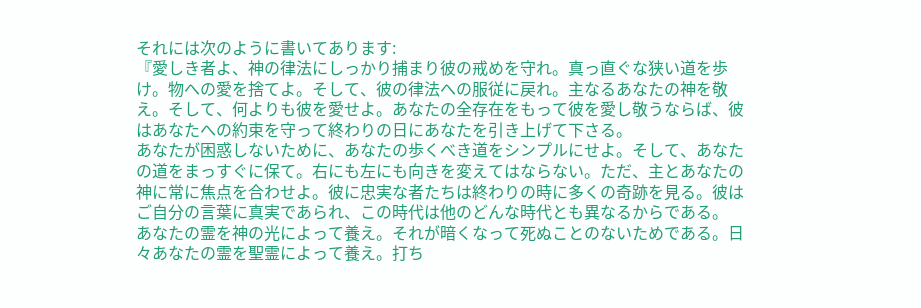それには次のように書いてあります:
『愛しき者よ、神の律法にしっかり捕まり彼の戒めを守れ。真っ直ぐな狭い道を歩け。物への愛を捨てよ。そして、彼の律法への服従に戻れ。主なるあなたの神を敬え。そして、何よりも彼を愛せよ。あなたの全存在をもって彼を愛し敬うならば、彼はあなたへの約束を守って終わりの日にあなたを引き上げて下さる。
あなたが困惑しないために、あなたの歩くべき道をシンプルにせよ。そして、あなたの道をまっすぐに保て。右にも左にも向きを変えてはならない。ただ、主とあなたの神に常に焦点を合わせよ。彼に忠実な者たちは終わりの時に多くの奇跡を見る。彼はご自分の言葉に真実であられ、この時代は他のどんな時代とも異なるからである。
あなたの霊を神の光によって養え。それが暗くなって死ぬことのないためである。日々あなたの霊を聖霊によって養え。打ち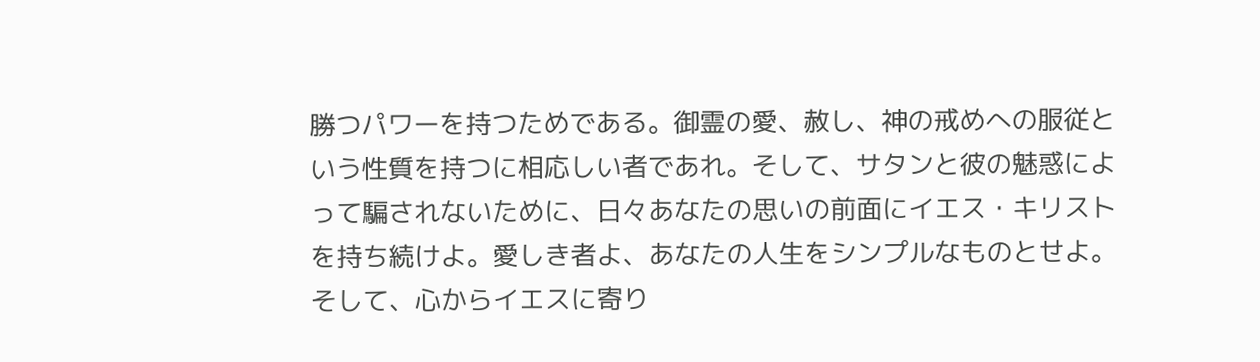勝つパワーを持つためである。御霊の愛、赦し、神の戒めへの服従という性質を持つに相応しい者であれ。そして、サタンと彼の魅惑によって騙されないために、日々あなたの思いの前面にイエス・キリストを持ち続けよ。愛しき者よ、あなたの人生をシンプルなものとせよ。そして、心からイエスに寄り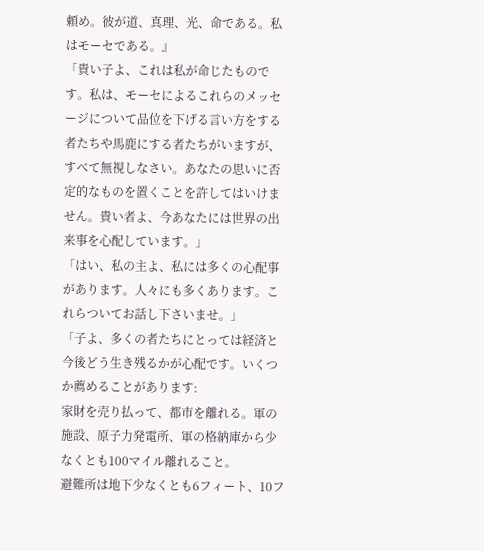頼め。彼が道、真理、光、命である。私はモーセである。』
「貴い子よ、これは私が命じたものです。私は、モーセによるこれらのメッセージについて品位を下げる言い方をする者たちや馬鹿にする者たちがいますが、すべて無視しなさい。あなたの思いに否定的なものを置くことを許してはいけません。貴い者よ、今あなたには世界の出来事を心配しています。」
「はい、私の主よ、私には多くの心配事があります。人々にも多くあります。これらついてお話し下さいませ。」
「子よ、多くの者たちにとっては経済と今後どう生き残るかが心配です。いくつか薦めることがあります:
家財を売り払って、都市を離れる。軍の施設、原子力発電所、軍の格納庫から少なくとも100マイル離れること。
避難所は地下少なくとも6フィート、10フ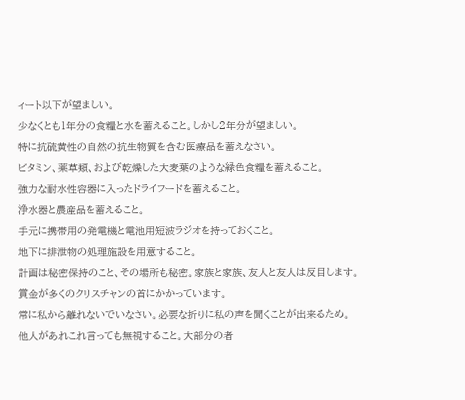ィート以下が望ましい。
少なくとも1年分の食糧と水を蓄えること。しかし2年分が望ましい。
特に抗硫黄性の自然の抗生物質を含む医療品を蓄えなさい。
ビタミン、薬草類、および乾燥した大麦葉のような緑色食糧を蓄えること。
強力な耐水性容器に入ったドライフードを蓄えること。
浄水器と農産品を蓄えること。
手元に携帯用の発電機と電池用短波ラジオを持っておくこと。
地下に排泄物の処理施設を用意すること。
計画は秘密保持のこと、その場所も秘密。家族と家族、友人と友人は反目します。賞金が多くのクリスチャンの首にかかっています。
常に私から離れないでいなさい。必要な折りに私の声を聞くことが出来るため。
他人があれこれ言っても無視すること。大部分の者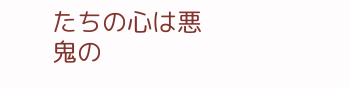たちの心は悪鬼の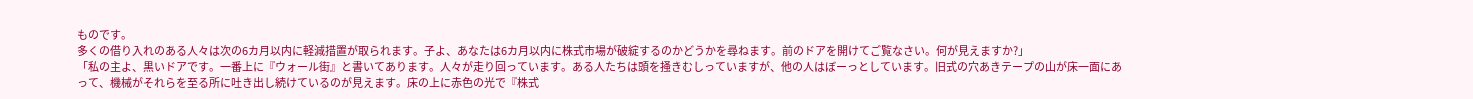ものです。
多くの借り入れのある人々は次の6カ月以内に軽減措置が取られます。子よ、あなたは6カ月以内に株式市場が破綻するのかどうかを尋ねます。前のドアを開けてご覧なさい。何が見えますか?」
「私の主よ、黒いドアです。一番上に『ウォール街』と書いてあります。人々が走り回っています。ある人たちは頭を掻きむしっていますが、他の人はぼーっとしています。旧式の穴あきテープの山が床一面にあって、機械がそれらを至る所に吐き出し続けているのが見えます。床の上に赤色の光で『株式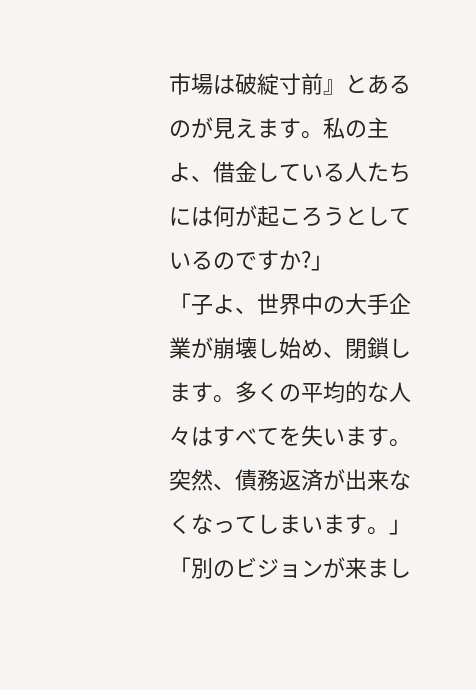市場は破綻寸前』とあるのが見えます。私の主よ、借金している人たちには何が起ころうとしているのですか?」
「子よ、世界中の大手企業が崩壊し始め、閉鎖します。多くの平均的な人々はすべてを失います。突然、債務返済が出来なくなってしまいます。」
「別のビジョンが来まし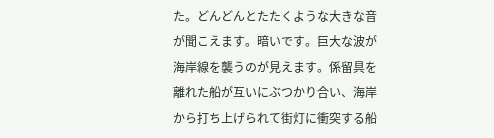た。どんどんとたたくような大きな音が聞こえます。暗いです。巨大な波が海岸線を襲うのが見えます。係留具を離れた船が互いにぶつかり合い、海岸から打ち上げられて街灯に衝突する船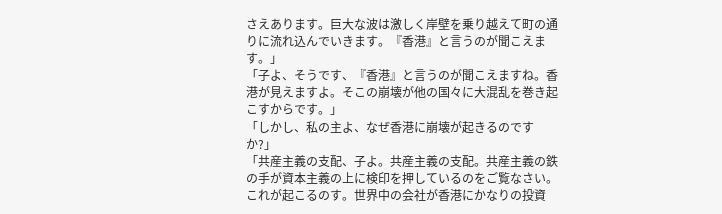さえあります。巨大な波は激しく岸壁を乗り越えて町の通りに流れ込んでいきます。『香港』と言うのが聞こえます。」
「子よ、そうです、『香港』と言うのが聞こえますね。香港が見えますよ。そこの崩壊が他の国々に大混乱を巻き起こすからです。」
「しかし、私の主よ、なぜ香港に崩壊が起きるのですか?」
「共産主義の支配、子よ。共産主義の支配。共産主義の鉄の手が資本主義の上に検印を押しているのをご覧なさい。これが起こるのす。世界中の会社が香港にかなりの投資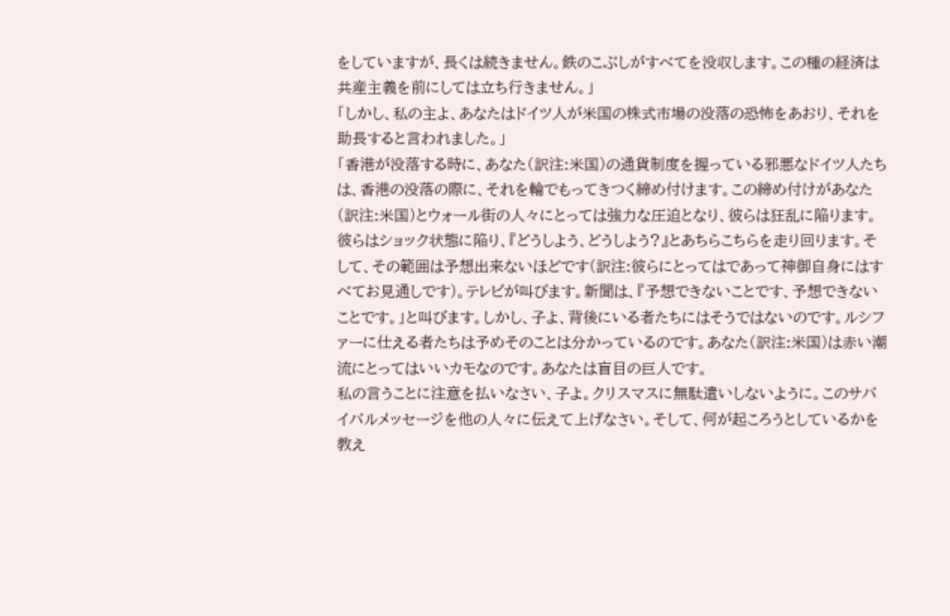をしていますが、長くは続きません。鉄のこぶしがすべてを没収します。この種の経済は共産主義を前にしては立ち行きません。」
「しかし、私の主よ、あなたはドイツ人が米国の株式市場の没落の恐怖をあおり、それを助長すると言われました。」
「香港が没落する時に、あなた(訳注:米国)の通貨制度を握っている邪悪なドイツ人たちは、香港の没落の際に、それを輪でもってきつく締め付けます。この締め付けがあなた(訳注:米国)とウォール街の人々にとっては強力な圧迫となり、彼らは狂乱に陥ります。彼らはショック状態に陥り、『どうしよう、どうしよう?』とあちらこちらを走り回ります。そして、その範囲は予想出来ないほどです(訳注:彼らにとってはであって神御自身にはすべてお見通しです)。テレビが叫びます。新聞は、『予想できないことです、予想できないことです。」と叫びます。しかし、子よ、背後にいる者たちにはそうではないのです。ルシファーに仕える者たちは予めそのことは分かっているのです。あなた(訳注:米国)は赤い潮流にとってはいいカモなのです。あなたは盲目の巨人です。
私の言うことに注意を払いなさい、子よ。クリスマスに無駄遣いしないように。このサバイバルメッセージを他の人々に伝えて上げなさい。そして、何が起ころうとしているかを教え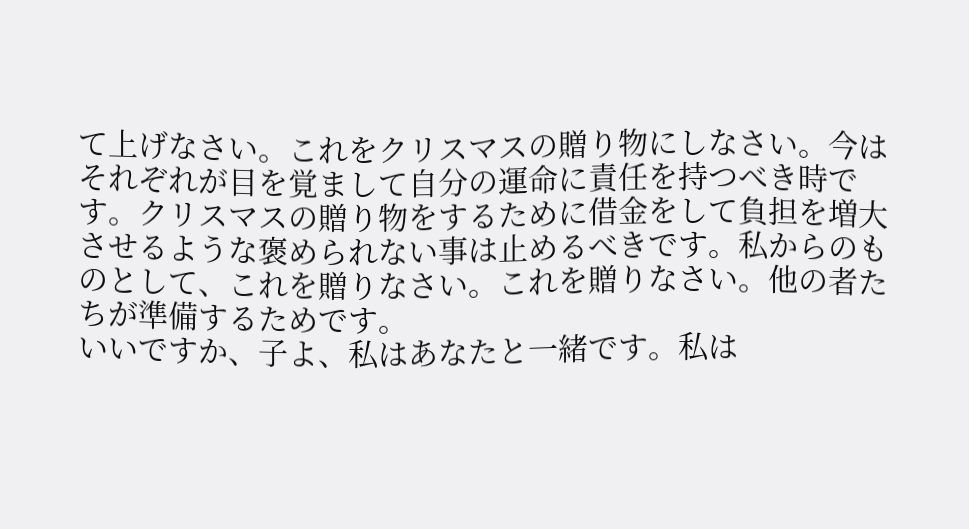て上げなさい。これをクリスマスの贈り物にしなさい。今はそれぞれが目を覚まして自分の運命に責任を持つべき時です。クリスマスの贈り物をするために借金をして負担を増大させるような褒められない事は止めるべきです。私からのものとして、これを贈りなさい。これを贈りなさい。他の者たちが準備するためです。
いいですか、子よ、私はあなたと一緒です。私は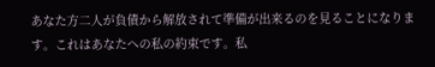あなた方二人が負債から解放されて準備が出来るのを見ることになります。これはあなたへの私の約束です。私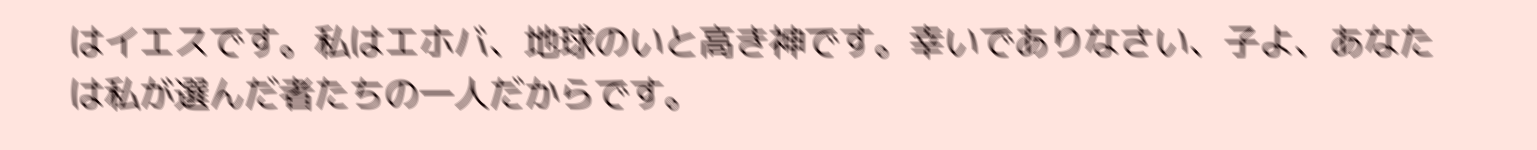はイエスです。私はエホバ、地球のいと高き神です。幸いでありなさい、子よ、あなたは私が選んだ者たちの一人だからです。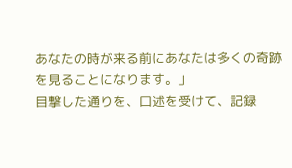あなたの時が来る前にあなたは多くの奇跡を見ることになります。」
目撃した通りを、口述を受けて、記録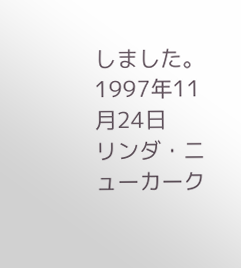しました。
1997年11月24日
リンダ・ニューカーク